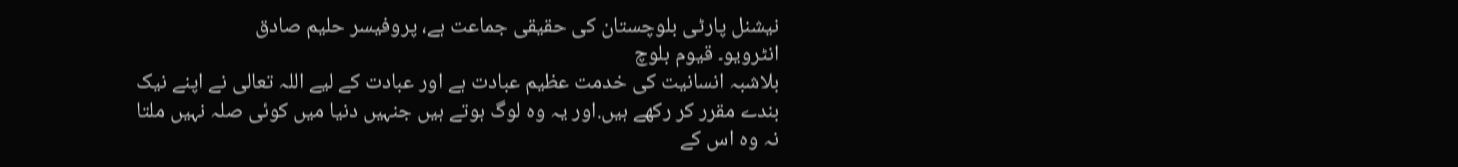نیشنل پارٹی بلوچستان کی حقیقی جماعت ہے، پروفیسر حلیم صادق
انٹرویو۔ قیوم بلوچ
بلاشبہ انسانیت کی خدمت عظیم عبادت ہے اور عبادت کے لیے اللہ تعالی نے اپنے نیک بندے مقرر کر رکھے ہیں.اور یہ وہ لوگ ہوتے ہیں جنہیں دنیا میں کوئی صلہ نہیں ملتا نہ وہ اس کے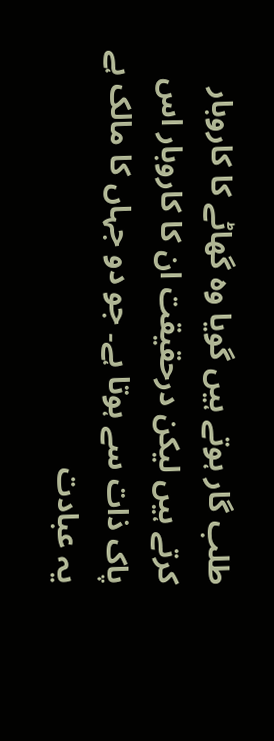طلب گار ہوتے ہیں گویا وہ گھاٹے کا کاروبار کرتے ہیں لیکن درحقیقت ان کا کاروبار اس پاک ذات سے ہوتا ہے۔ جو دو جہاں کا مالک ہے یہ عبادت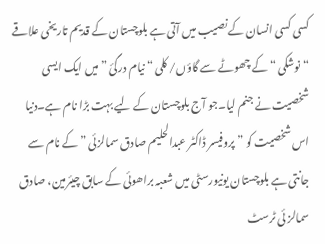کسی کسی انسان کے نصیب میں آتی ہے بلوچستان کے قدیم تاریخی علاقے “نوشکی “کے چھوٹے سے گاؤں/ کلی “نیام درگئ ” میں ایک ایسی شخصیت نے جنم لیا۔جو آج بلوچستان کے لیے بہت بڑا نام ہے۔دنیا اس شخصیت کو ” پروفیسر ڈاکٹر عبدالحلیم صادق سمالزئی ” کے نام سے جانتی ہے بلوچستان یونیورسٹی میں شعبہ براھوئی کے سابق چیئرمین، صادق سمالز ئی ٹرسٹ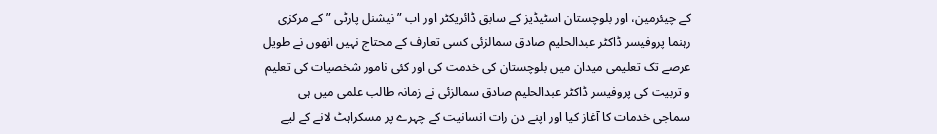کے چیئرمین، اور بلوچستان اسٹیڈیز کے سابق ڈائریکٹر اور اب ” نیشنل پارٹی ” کے مرکزی رہنما پروفیسر ڈاکٹر عبدالحلیم صادق سمالزئی کسی تعارف کے محتاج نہیں انھوں نے طویل عرصے تک تعلیمی میدان میں بلوچستان کی خدمت کی اور کئی نامور شخصیات کی تعلیم و تربیت کی پروفیسر ڈاکٹر عبدالحلیم صادق سمالزئی نے زمانہ طالب علمی میں ہی سماجی خدمات کا آغاز کیا اور اپنے دن رات انسانیت کے چہرے پر مسکراہٹ لانے کے لیے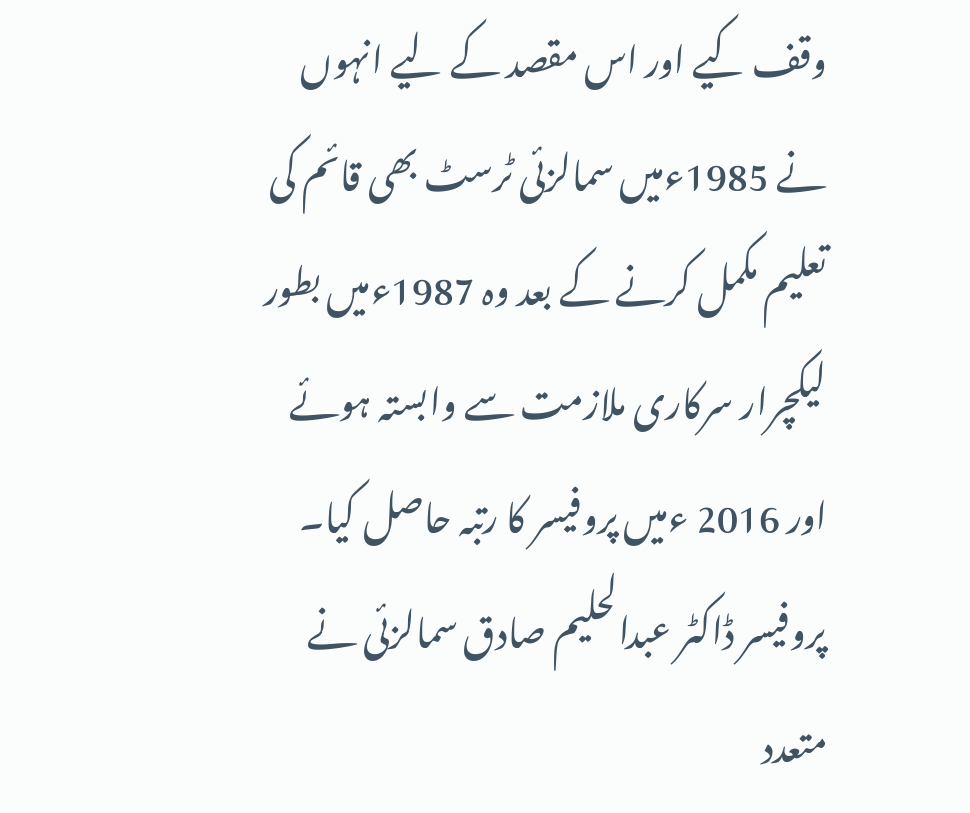وقف کیے اور اس مقصد کے لیے انہوں نے 1985ءمیں سمالزئی ٹرسٹ بھی قائم کی تعلیم مکمل کرنے کے بعد وہ 1987ءمیں بطور لیکچرار سرکاری ملازمت سے وابستہ ہوئے اور 2016 ءمیں پروفیسر کا رتبہ حاصل کیا۔ پروفیسر ڈاکٹر عبدالحلیم صادق سمالزئی نے متعدد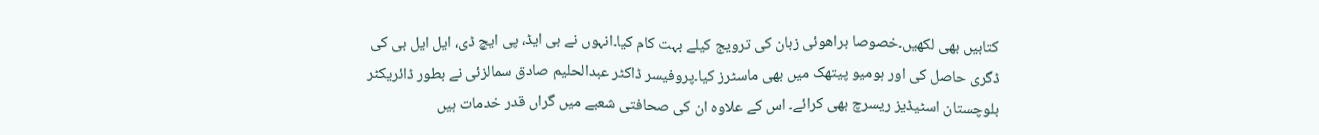کتابیں بھی لکھیں۔خصوصا براھوئی زبان کی ترویج کیلے بہت کام کیا۔انہوں نے بی ایڈ، پی ایچ ڈی، ایل ایل بی کی ڈگری حاصل کی اور ہومیو پیتھک میں بھی ماسٹرز کیا۔پروفیسر ڈاکٹر عبدالحلیم صادق سمالزئی نے بطور ڈائریکٹر بلوچستان اسٹیڈیز ریسرچ بھی کرائے۔ اس کے علاوہ ان کی صحافتی شعبے میں گراں قدر خدمات ہیں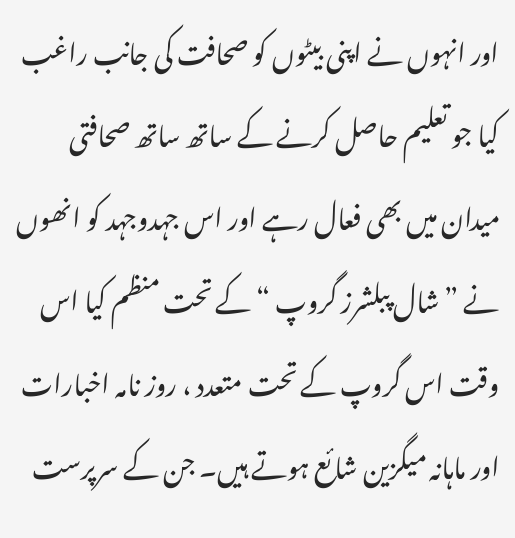اور انہوں نے اپنی بیٹوں کو صحافت کی جانب راغب کیا جو تعلیم حاصل کرنے کے ساتھ ساتھ صحافتی میدان میں بھی فعال رہے اور اس جہدوجہد کو انھوں نے ” شال پبلشرز گروپ “کے تحت منظم کیا اس وقت اس گروپ کے تحت متعدد ، روز نامہ اخبارات اور ماہانہ میگزین شائع ہوتے ہیں۔ جن کے سرپرست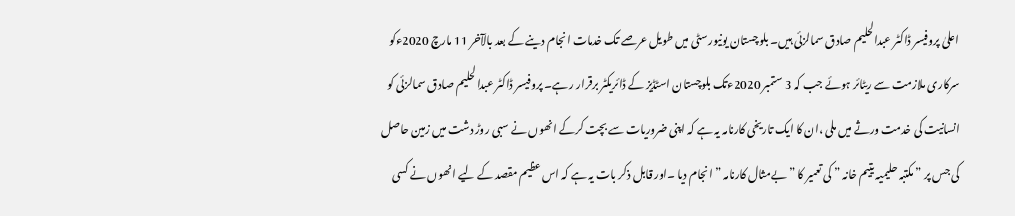اعلیٰ پروفیسر ڈاکٹر عبدالحلیم صادق سمالزئی ہیں۔ بلوچستان یونیورسٹی میں طویل عرصے تک خدمات انجام دینے کے بعد بالآخر 11 مارچ 2020ءکو سرکاری ملازمت سے ریٹائر ہوئے جب کہ 3 ستمبر 2020ءتک بلوچستان اسٹڈیز کے ڈائریکٹر برقرار ر ہے۔ پروفیسر ڈاکٹر عبدالحلیم صادق سمالزئی کو انسانیت کی خدمت ورثے میں ملی ،ان کا ایک تاریخی کارنامہ یہ ہے کہ اپنی ضروریات سے بچت کرکے انھوں نے سبی روڑ دشت میں زمین حاصل کی جس پر ” مکتبہ حلیمیہ یتیم خانہ ” کی تعمیر کا ” بےمثال کارنامہ ” انجام دیا ۔اور قابل ذکر بات یہ ہے کہ اس عظیم مقصد کے لیے انھوں نے کسی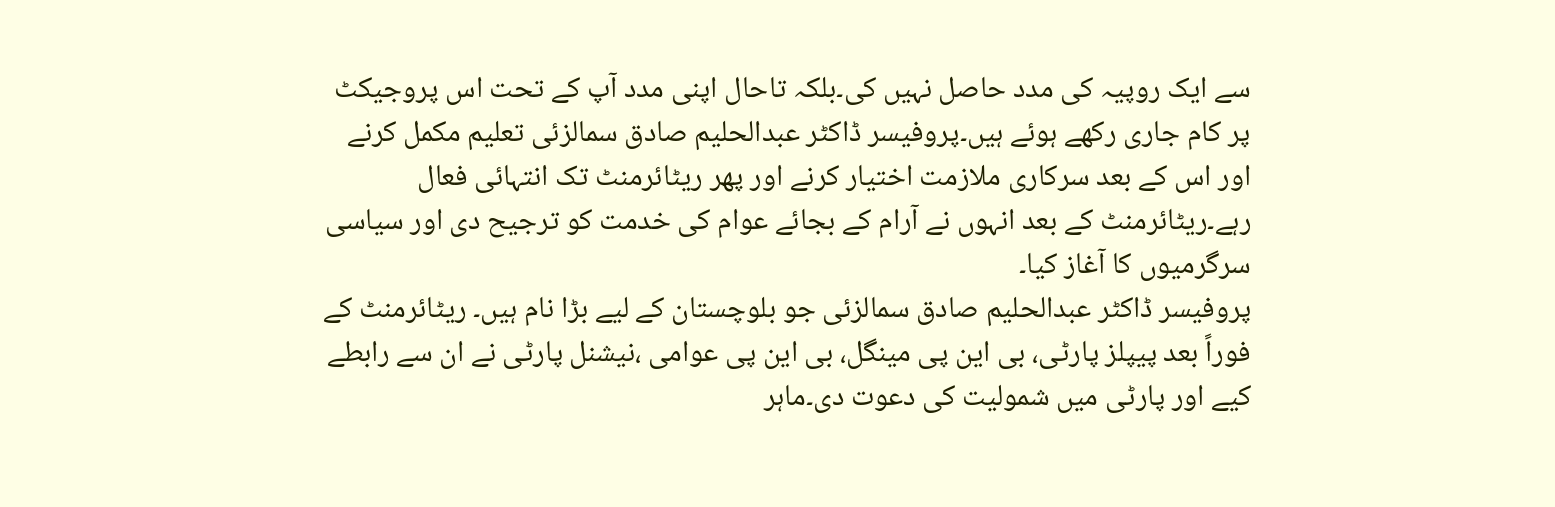سے ایک روپیہ کی مدد حاصل نہیں کی۔بلکہ تاحال اپنی مدد آپ کے تحت اس پروجیکٹ پر کام جاری رکھے ہوئے ہیں۔پروفیسر ڈاکٹر عبدالحلیم صادق سمالزئی تعلیم مکمل کرنے اور اس کے بعد سرکاری ملازمت اختیار کرنے اور پھر ریٹائرمنٹ تک انتہائی فعال رہے۔ریٹائرمنٹ کے بعد انہوں نے آرام کے بجائے عوام کی خدمت کو ترجیح دی اور سیاسی سرگرمیوں کا آغاز کیا۔
پروفیسر ڈاکٹر عبدالحلیم صادق سمالزئی جو بلوچستان کے لیے بڑا نام ہیں۔ ریٹائرمنٹ کے فوراً بعد پیپلز پارٹی، بی این پی مینگل، بی این پی عوامی ،نیشنل پارٹی نے ان سے رابطے کیے اور پارٹی میں شمولیت کی دعوت دی۔ماہر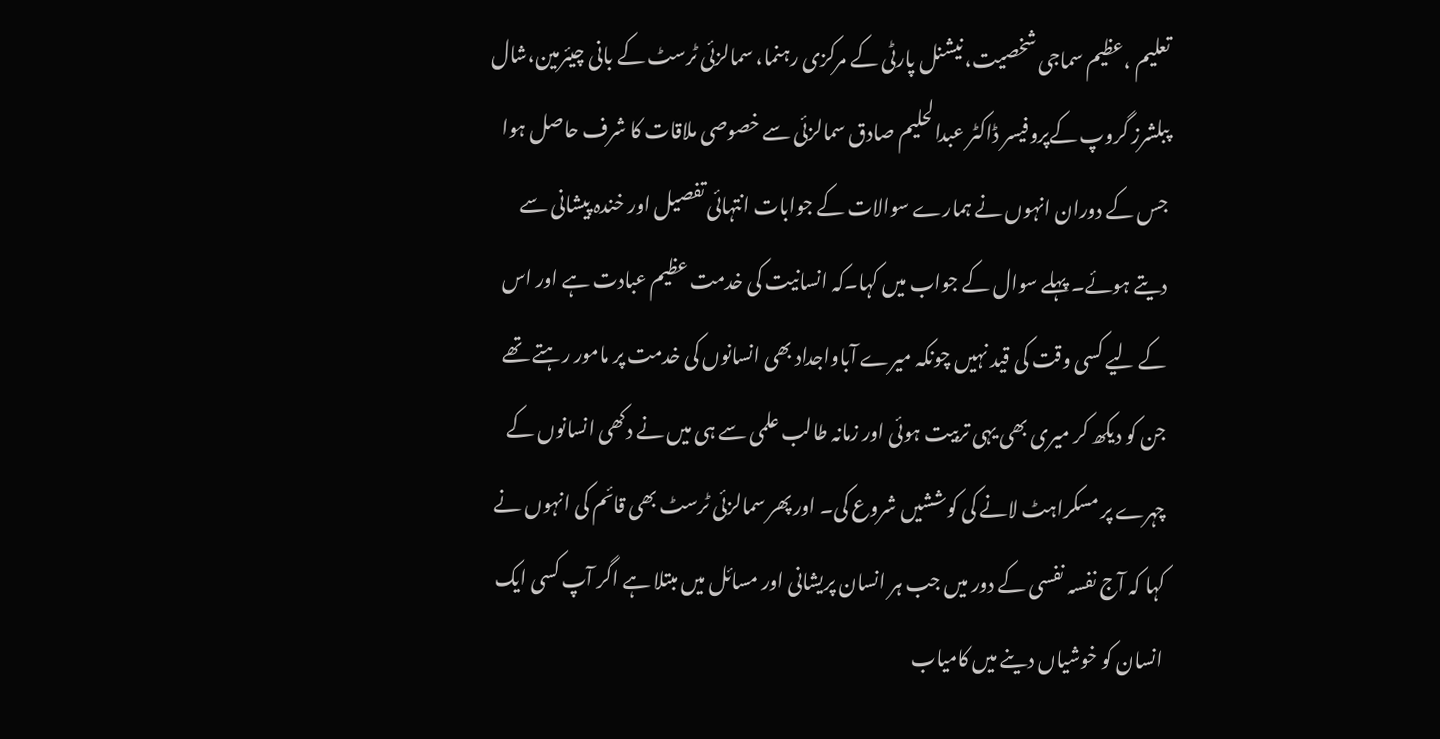تعلیم ،عظیم سماجی شخصیت، نیشنل پارٹی کے مرکزی رہنما، سمالزئی ٹرسٹ کے بانی چیئرمین،شال پبلشرز گروپ کےپروفیسر ڈاکٹر عبدالحلیم صادق سمالزئی سے خصوصی ملاقات کا شرف حاصل ہوا جس کے دوران انہوں نے ہمارے سوالات کے جوابات انتہائی تفصیل اور خندہ پیشانی سے دیتے ہوئے۔ پہلے سوال کے جواب میں کہا۔کہ انسانیت کی خدمت عظیم عبادت ہے اور اس کے لیے کسی وقت کی قید نہیں چونکہ میرے آباواجداد بھی انسانوں کی خدمت پر مامور رہتے تھے جن کو دیکھ کر میری بھی یہی تربیت ہوئی اور زمانہ طالب علمی سے ہی میں نے دکھی انسانوں کے چہرے پر مسکراہٹ لانے کی کوششیں شروع کی۔ اور پھر سمالزئی ٹرسٹ بھی قائم کی انہوں نے کہا کہ آج نفسہ نفسی کے دور میں جب ہر انسان پریشانی اور مسائل میں مبتلا ہے اگر آپ کسی ایک انسان کو خوشیاں دینے میں کامیاب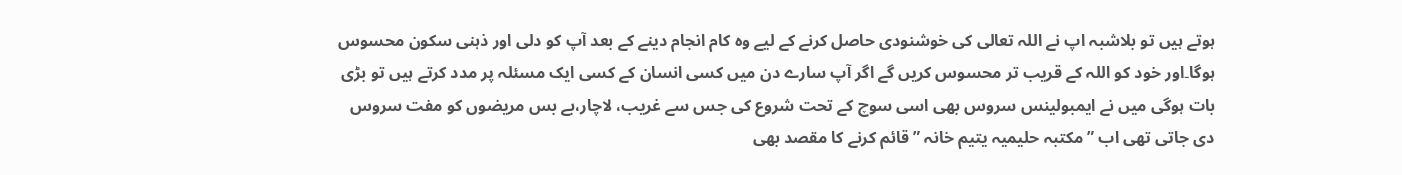ہوتے ہیں تو بلاشبہ اپ نے اللہ تعالی کی خوشنودی حاصل کرنے کے لیے وہ کام انجام دینے کے بعد آپ کو دلی اور ذہنی سکون محسوس ہوگا۔اور خود کو اللہ کے قریب تر محسوس کریں گے اگر آپ سارے دن میں کسی انسان کے کسی ایک مسئلہ پر مدد کرتے ہیں تو بڑی بات ہوگی میں نے ایمبولینس سروس بھی اسی سوچ کے تحت شروع کی جس سے غریب، لاچار،بے بس مریضوں کو مفت سروس دی جاتی تھی اب ” مکتبہ حلیمیہ یتیم خانہ ” قائم کرنے کا مقصد بھی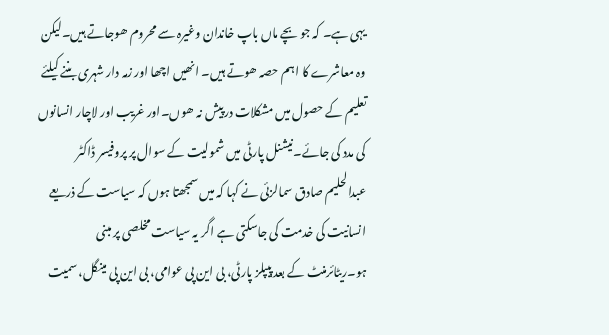یہی ہے۔ کہ جو بچے ماں باپ خاندان وغیرہ سے محروم ھوجاتے ہیں۔لیکن وہ معاشرے کا اہم حصہ ھوتے ہیں۔ انھیں اچھا اور زمہ دار شہری بننے کیلئے تعلیم کے حصول میں مشکلات درپیش نہ ھوں۔اور غریب اور لاچار انسانوں کی مدد کی جائے۔نیشنل پارٹی میں شمولیت کے سوال پر پروفیسر ڈاکٹر عبدالحلیم صادق سمالزئی نے کہا کہ میں سمجھتا ہوں کہ سیاست کے ذریعے انسانیت کی خدمت کی جاسکتی ہے اگر یہ سیاست مخلصی پر مبنی ہو۔ریٹائرمنٹ کے بعد پیپلز پارٹی، بی این پی عوامی، بی این پی مینگل، سمیت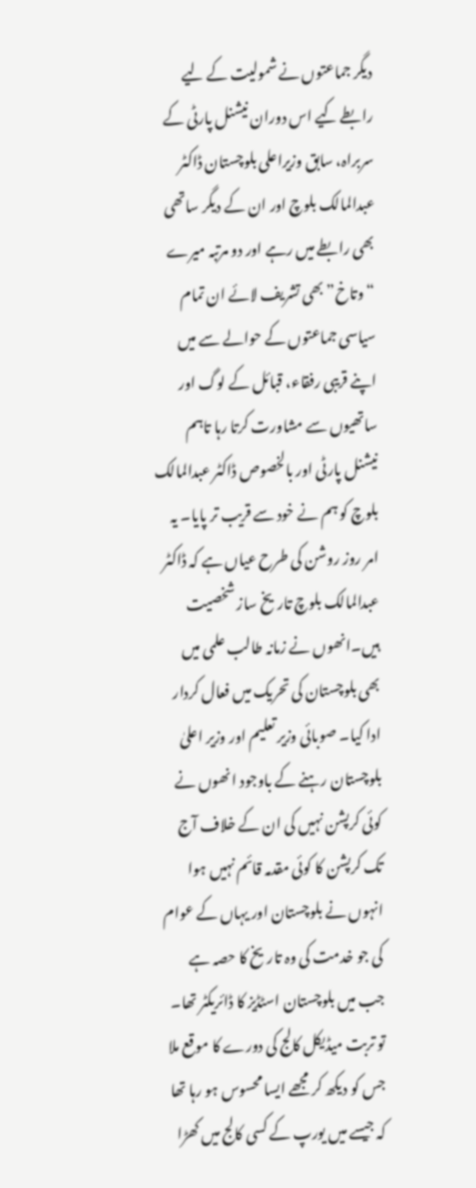دیگر جماعتوں نے شمولیت کے لیے رابطے کیے اس دوران نیشنل پارٹی کے سربراہ، سابق وزیراعلی بلوچستان ڈاکٹر عبدالمالک بلوچ اور ان کے دیگر ساتھی بھی رابطے میں رہے اور دو مرتبہ میرے “وتاخ” بھی تشریف لائے ان تمام سیاسی جماعتوں کے حوالے سے میں اپنے قریبی رفقاء، قبائل کے لوگ اور ساتھیوں سے مشاورت کرتا رہا تاہم نیشنل پارٹی اور بالخصوص ڈاکٹر عبدالمالک بلوچ کو ہم نے خود سے قریب تر پایا۔ یہ امر روز روشن کی طرح عیاں ہے کہ ڈاکٹر عبدالمالک بلوچ تاریخ ساز شخصیت ہیں۔انھوں نے زمانہ طالب علمی میں بھی بلوچستان کی تحریک میں فعال کردار ادا کیا۔ صوبائی وزیر تعلیم اور وزیر اعلیٰ بلوچستان رہنے کے باوجود انھوں نے کوئی کرپشن نہیں کی ان کے خلاف آج تک کرپشن کا کوئی مقدمہ قائم نہیں ہوا انہوں نے بلوچستان اور یہاں کے عوام کی جو خدمت کی وہ تاریخ کا حصہ ہے جب میں بلوچستان اسٹڈیز کا ڈائریکٹر تھا۔ تو تربت میڈیکل کالج کی دورے کا موقع ملا جس کو دیکھ کر مجھے ایسا محسوس ہو رہا تھا کہ جیسے میں یورپ کے کسی کالج میں کھڑا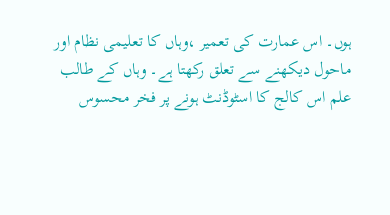ہوں۔ اس عمارت کی تعمیر ،وہاں کا تعلیمی نظام اور ماحول دیکھنے سے تعلق رکھتا ہے۔ وہاں کے طالب علم اس کالج کا اسٹوڈنٹ ہونے پر فخر محسوس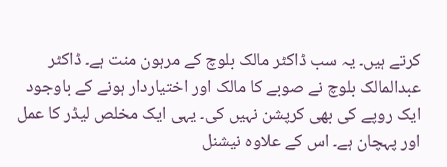کرتے ہیں۔ یہ سب ڈاکٹر مالک بلوچ کے مرہون منت ہے۔ ڈاکٹر عبدالمالک بلوچ نے صوبے کا مالک اور اختیاردار ہونے کے باوجود ایک روپے کی بھی کرپشن نہیں کی۔ یہی ایک مخلص لیڈر کا عمل اور پہچان ہے۔ اس کے علاوہ نیشنل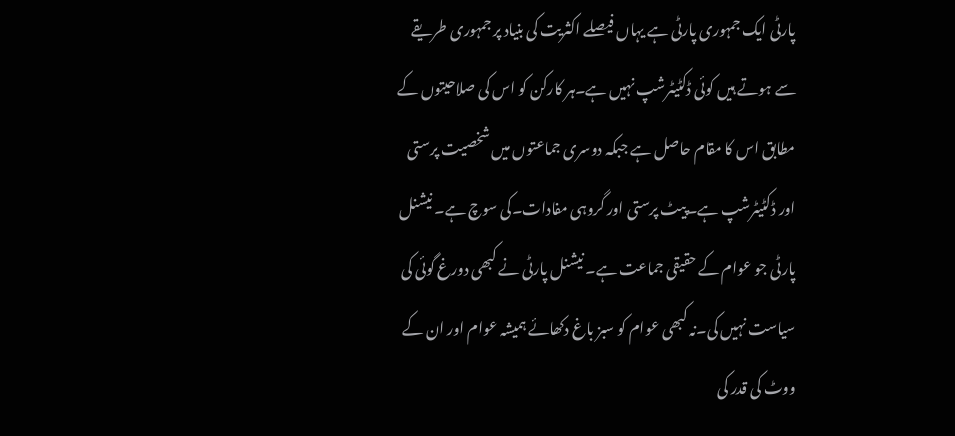پارٹی ایک جمہوری پارٹی ہے یہاں فیصلے اکثریت کی بنیاد پر جمہوری طریقے سے ہوتے ہیں کوئی ڈکٹیٹرشپ نہیں ہے۔ہر کارکن کو اس کی صلاحیتوں کے مطابق اس کا مقام حاصل ہے جبکہ دوسری جماعتوں میں شخصیت پرستی اور ڈکٹیٹرشپ ہے۔پیٹ پرستی اور گروہی مفادات۔کی سوچ ہے۔ نیشنل پارٹی جو عوام کے حقیقی جماعت ہے۔ نیشنل پارٹی نے کبھی دورغ گوئی کی سیاست نہیں کی۔نہ کبھی عوام کو سبز باغ دکھائے ہمیشہ عوام اور ان کے ووٹ کی قدر کی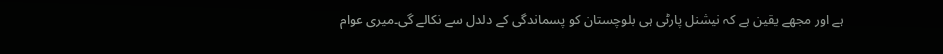ہے اور مجھے یقین ہے کہ نیشنل پارٹی ہی بلوچستان کو پسماندگی کے دلدل سے نکالے گی۔میری عوام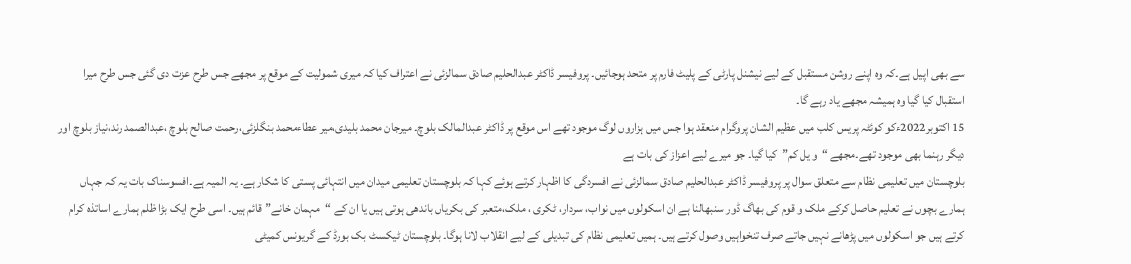سے بھی اپیل ہے۔کہ وہ اپنے روشن مستقبل کے لیے نیشنل پارٹی کے پلیٹ فارم پر متحد ہوجائیں۔ پروفیسر ڈاکٹر عبدالحلیم صادق سمالزئی نے اعتراف کیا کہ میری شمولیت کے موقع پر مجھے جس طرح عزت دی گئی جس طرح میرا استقبال کیا گیا وہ ہمیشہ مجھے یاد رہے گا۔
15 اکتوبر2022ءکو کوئٹہ پریس کلب میں عظیم الشان پروگرام منعقد ہوا جس میں ہزاروں لوگ موجود تھے اس موقع پر ڈاکٹر عبدالمالک بلوچ۔ میرجان محمد بلیدی،میر عطاءمحمد بنگلزئی،رحمت صالح بلوچ ،عبدالصمد رند،نیاز بلوچ اور دیگر رہنما بھی موجود تھے۔مجھے “و یل کم”کیا گیا۔ جو میرے لیے اعزاز کی بات ہے
بلوچستان میں تعلیمی نظام سے متعلق سوال پر پروفیسر ڈاکٹر عبدالحلیم صادق سمالزئی نے افسردگی کا اظہار کرتے ہوئے کہا کہ بلوچستان تعلیمی میدان میں انتہائی پستی کا شکار ہے۔ یہ المیہ ہے۔افسوسناک بات یہ کہ جہاں ہمارے بچوں نے تعلیم حاصل کرکے ملک و قوم کی بھاگ ڈور سنبھالنا ہے ان اسکولوں میں نواب، سردار، ٹکری ، ملک،متعبر کی بکریاں باندھی ہوتی ہیں یا ان کے “مہمان خانے” قائم ہیں۔ اسی طرح ایک بڑا ظلم ہمارے اساتذہ کرام کرتے ہیں جو اسکولوں میں پڑھانے نہیں جاتے صرف تنخواہیں وصول کرتے ہیں۔ ہمیں تعلیمی نظام کی تبدیلی کے لیے انقلاب لانا ہوگا۔ بلوچستان ٹیکسٹ بک بورڈ کے گریونس کمیٹی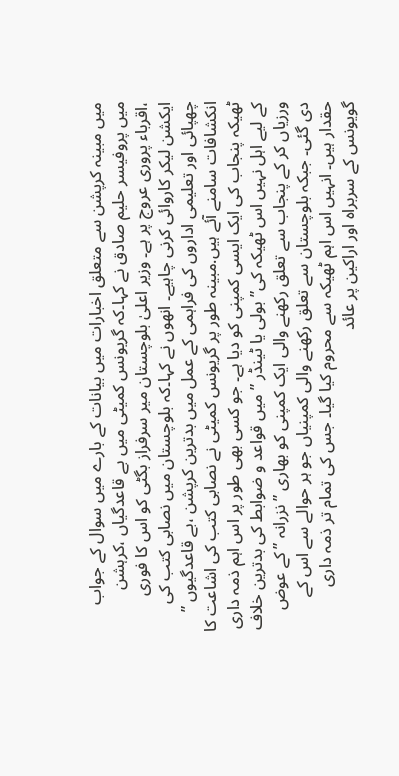میں مبینہ کرپشن سے متعلق اخبارات میں بیانات کے بارے میں سوال کے جواب میں پروفیسر حلیم صادق نے کہا۔کہ گریونس کمیٹی میں بے قاعدگیاں ،کرہشن ،اقرباء پروری عروج پر ہے۔ وزیر اعلیٰ بلوچستان میر سرفراز بگٹی کو اس کا فوری ایکشن لیکر کاروائی کرنی چاہیے۔ انھوں نے کہا۔کہ بلوچستان میں نصابی کتب کی چھپائی اور تعلیمی اداروں کی فراہمی کے عمل میں بدترین کرپشن ،بے قاعدگیوں ” انکشافات سامنے آئے ہیں.مبینہ طور پر گریونس کمیٹی نے نصابی کتب کی اشاعت کا ٹھیکہ پنجاب کی ایک ایسی کمپنی کو دیا ہے۔ جو کسی بھی طور پر اس اہم ذمہ داری کے لیے اہل نہیں اس ٹھیکہ کی” بولی یا ٹینڈر ” میں قواعد و ضوابط کی بدترین خلاف ورزیاں کر کے پنجاب سے تعلق رکھنے والی ایک کمپنی کو بھاری ” نزرانہ ” کے عوض دی گئی۔ جبکہ بلوچستان سے تعلق رکھنے والی کمپنیاں جو ہر حوالے سے اس کے حقدار ہیں۔ انہیں اس اہم ٹھیکہ سے محروم کیا گیا۔ جس کی تمام تر ذمہ داری گویونس کے سربراہ اور اراکین پر عائد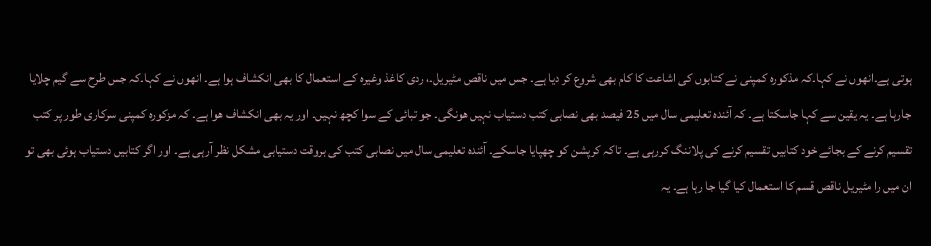ہوتی ہے۔انھوں نے کہا۔کہ مذکورہ کمپنی نے کتابوں کی اشاعت کا کام بھی شروع کر دیا ہے۔ جس میں ناقص مٹیریل۔، ردی کاغذ وغیرہ کے استعمال کا بھی انکشاف ہوا ہے۔ انھوں نے کہا۔کہ جس طرح سے گیم چلایا جارہا ہے۔ یہ یقین سے کہا جاسکتا ہے۔ کہ آئندہ تعلیمی سال میں 25 فیصد بھی نصابی کتب دستیاب نہیں ھونگی۔ جو تبائی کے سوا کچھ نہیں۔ اور یہ بھی انکشاف ھوا ہے۔ کہ مزکورہ کمپنی سرکاری طور پر کتب تقسیم کرنے کے بجائے خود کتابیں تقسیم کرنے کی پلاننگ کررہی ہے۔ تاکہ کرپشن کو چھپایا جاسکے۔ آئندہ تعلیمی سال میں نصابی کتب کی بروقت دستیابی مشکل نظر آرہی ہے۔ اور اگر کتابیں دستیاب ہوئی بھی تو ان میں را مٹیریل ناقص قسم کا استعمال کیا گیا جا رہا ہے۔ یہ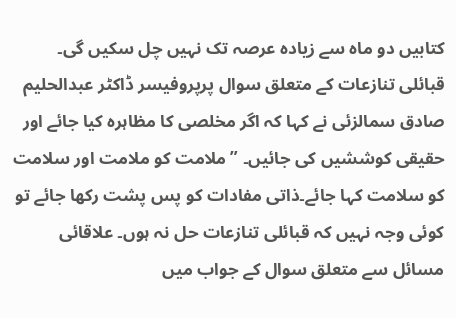کتابیں دو ماہ سے زیادہ عرصہ تک نہیں چل سکیں گی۔
قبائلی تنازعات کے متعلق سوال پرپروفیسر ڈاکٹر عبدالحلیم صادق سمالزئی نے کہا کہ اگر مخلصی کا مظاہرہ کیا جائے اور حقیقی کوششیں کی جائیں۔ ” ملامت کو ملامت اور سلامت کو سلامت کہا جائے۔ذاتی مفادات کو پس پشت رکھا جائے تو کوئی وجہ نہیں کہ قبائلی تنازعات حل نہ ہوں۔ علاقائی مسائل سے متعلق سوال کے جواب میں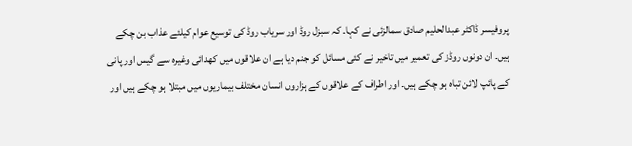پروفیسر ڈاکٹر عبدالحلیم صادق سمالزئی نے کہا۔ کہ سبزل روڈ اور سریاب روڈ کی توسیع عوام کیلئے عذاب بن چکے ہیں۔ ان دونوں روڈز کی تعمیر میں تاخیر نے کئی مسائل کو جنم دیا ہے ان علاقوں میں کھدائی وغیرہ سے گیس اور پانی کے پائپ لائن تباہ ہو چکے ہیں۔ اور اطراف کے علاقوں کے ہزاروں انسان مختلف بیماریوں میں مبتلا ہو چکے ہیں اور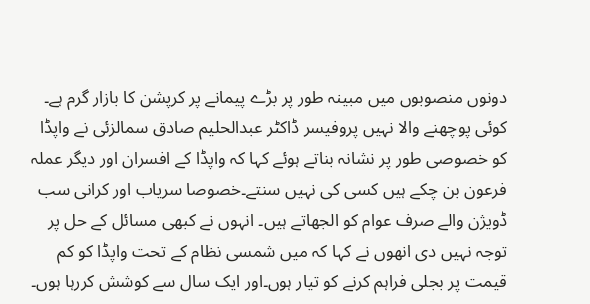دونوں منصوبوں میں مبینہ طور پر بڑے پیمانے پر کرپشن کا بازار گرم ہے۔ کوئی پوچھنے والا نہیں پروفیسر ڈاکٹر عبدالحلیم صادق سمالزئی نے واپڈا کو خصوصی طور پر نشانہ بناتے ہوئے کہا کہ واپڈا کے افسران اور دیگر عملہ فرعون بن چکے ہیں کسی کی نہیں سنتے۔خصوصا سریاب اور کرانی سب ڈویژن والے صرف عوام کو الجھاتے ہیں۔ انہوں نے کبھی مسائل کے حل پر توجہ نہیں دی انھوں نے کہا کہ میں شمسی نظام کے تحت واپڈا کو کم قیمت پر بجلی فراہم کرنے کو تیار ہوں۔اور ایک سال سے کوشش کررہا ہوں۔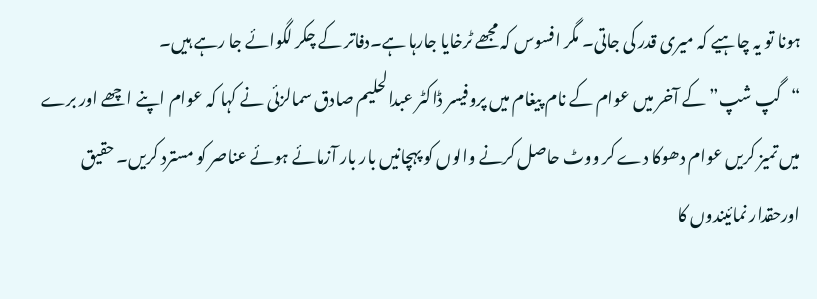ہونا تو یہ چاہیے کہ میری قدر کی جاتی۔ مگر افسوس کہ مجھے ٹرخایا جارہا ہے۔دفاتر کے چکر لگوائے جا رہے ہیں۔
“گپ شپ” کے آخر میں عوام کے نام پیغام میں پروفیسر ڈاکٹر عبدالحلیم صادق سمالزئی نے کہا کہ عوام اپنے اچھے اور برے میں تمیز کریں عوام دھوکا دے کر ووٹ حاصل کرنے والوں کو پہچانیں بار بار آزمائے ہوئے عناصر کو مسترد کریں۔ حقیق اورحقدار نمائیندوں کا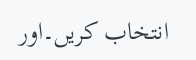انتخاب کریں۔اور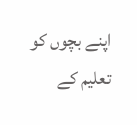اپنے بچوں کو تعلیم کے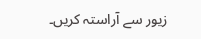زیور سے آراستہ کریں۔